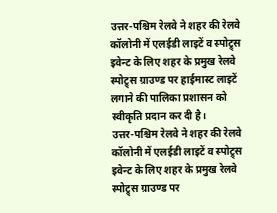उत्तर-पश्चिम रेलवे ने शहर की रेलवे कॉलोनी में एलईडी लाइटें व स्पोट्र्स इवेन्ट के लिए शहर के प्रमुख रेलवे स्पोट्र्स ग्राउण्ड पर हाईमास्ट लाइटें लगाने की पालिका प्रशासन को स्वीकृति प्रदान कर दी है।
उत्तर-पश्चिम रेलवे ने शहर की रेलवे कॉलोनी में एलईडी लाइटें व स्पोट्र्स इवेन्ट के लिए शहर के प्रमुख रेलवे स्पोट्र्स ग्राउण्ड पर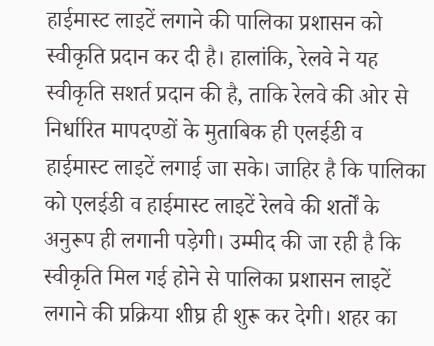हाईमास्ट लाइटें लगाने की पालिका प्रशासन को स्वीकृति प्रदान कर दी है। हालांकि, रेलवे ने यह स्वीकृति सशर्त प्रदान की है, ताकि रेलवे की ओर से निर्धारित मापदण्डों के मुताबिक ही एलईडी व हाईमास्ट लाइटें लगाई जा सके। जाहिर है कि पालिका को एलईडी व हाईमास्ट लाइटें रेलवे की शर्तों के अनुरूप ही लगानी पड़ेगी। उम्मीद की जा रही है कि स्वीकृति मिल गई होने से पालिका प्रशासन लाइटें लगाने की प्रक्रिया शीघ्र ही शुरू कर देगी। शहर का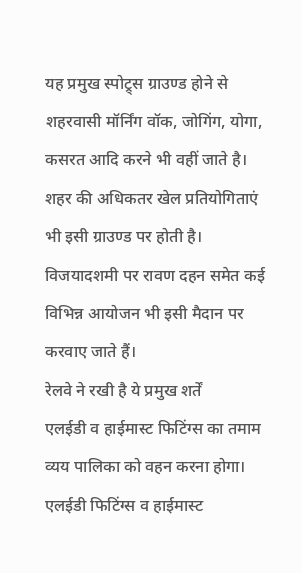यह प्रमुख स्पोट्र्स ग्राउण्ड होने से शहरवासी मॉर्निंग वॉक, जोगिंग, योगा, कसरत आदि करने भी वहीं जाते है। शहर की अधिकतर खेल प्रतियोगिताएं भी इसी ग्राउण्ड पर होती है। विजयादशमी पर रावण दहन समेत कई विभिन्न आयोजन भी इसी मैदान पर करवाए जाते हैं।
रेलवे ने रखी है ये प्रमुख शर्तें
एलईडी व हाईमास्ट फिटिंग्स का तमाम व्यय पालिका को वहन करना होगा। एलईडी फिटिंग्स व हाईमास्ट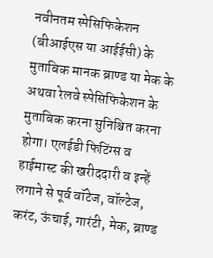नवीनतम स्पेसिफिकेशन (बीआईएस या आईईसी) के मुताबिक मानक ब्राण्ड या मेक के अथवा रेलवे स्पेसिफिकेशन के मुताबिक करना सुनिश्चित करना होगा। एलईडी फिटिंग्स व हाईमास्ट की खरीददारी व इन्हें लगाने से पूर्व वॉटेज, वॉल्टेज, करंट, ऊंचाई, गारंटी, मेक, ब्राण्ड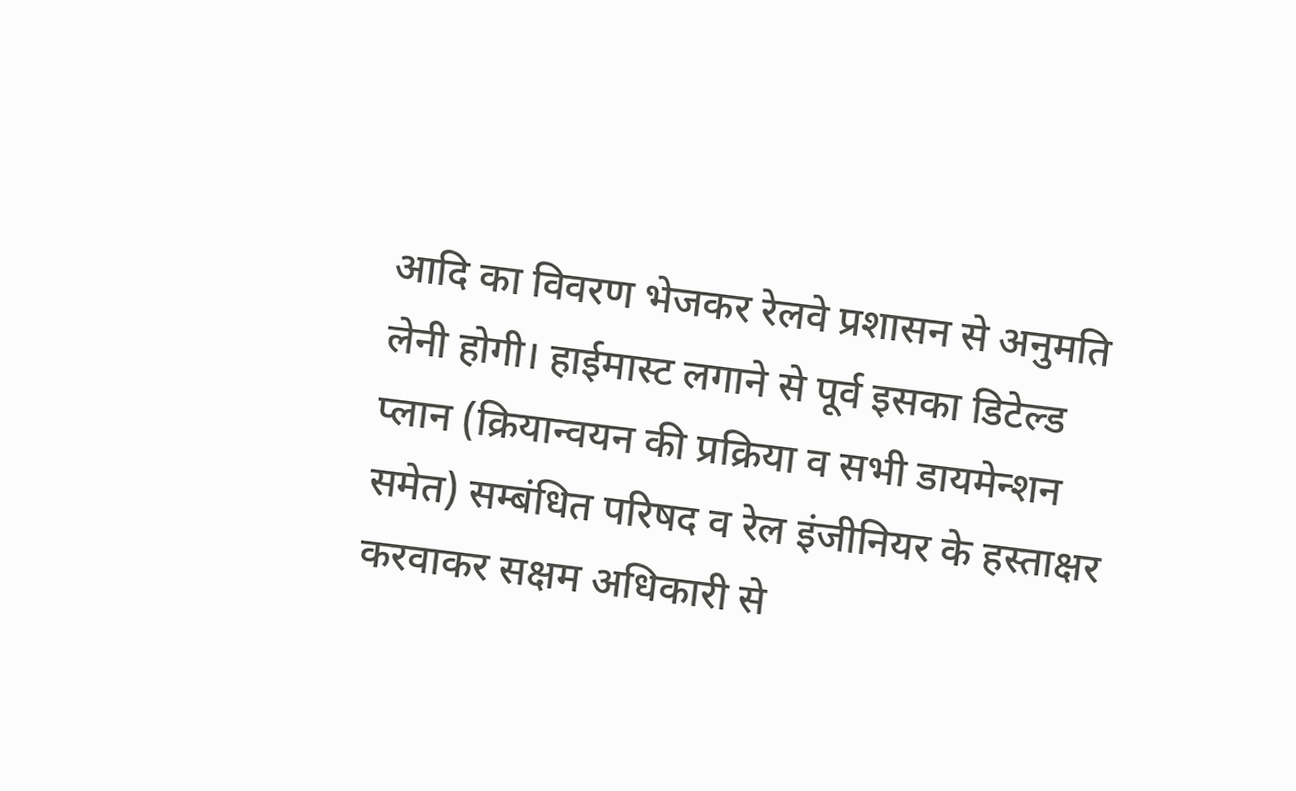आदि का विवरण भेजकर रेलवे प्रशासन से अनुमति लेनी होगी। हाईमास्ट लगाने से पूर्व इसका डिटेल्ड प्लान (क्रियान्वयन की प्रक्रिया व सभी डायमेन्शन समेत) सम्बंधित परिषद व रेल इंजीनियर के हस्ताक्षर करवाकर सक्षम अधिकारी से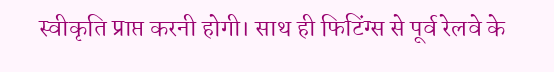स्वीकृति प्राप्त करनी होगी। साथ ही फिटिंग्स से पूर्व रेलवे के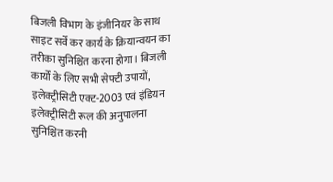बिजली विभाग के इंजीनियर के साथ साइट सर्वे कर कार्य के क्रियान्वयन का तरीका सुनिश्चित करना होगा। बिजली कार्यों के लिए सभी सेफ्टी उपायों, इलेक्ट्रीसिटी एक्ट-2003 एवं इंडियन इलेक्ट्रीसिटी रूल की अनुपालना सुनिश्चित करनी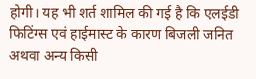होगी। यह भी शर्त शामिल की गई है कि एलईडी फिटिंग्स एवं हाईमास्ट के कारण बिजली जनित अथवा अन्य किसी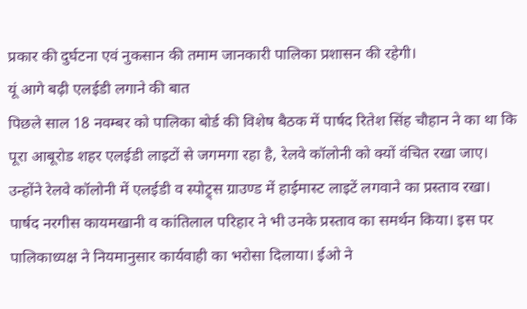प्रकार की दुर्घटना एवं नुकसान की तमाम जानकारी पालिका प्रशासन की रहेगी।
यूं आगे बढ़ी एलईडी लगाने की बात
पिछले साल 18 नवम्बर को पालिका बोर्ड की विशेष बैठक में पार्षद रितेश सिंह चौहान ने का था कि पूरा आबूरोड शहर एलईडी लाइटों से जगमगा रहा है, रेलवे कॉलोनी को क्यों वंचित रखा जाए। उन्होंने रेलवे कॉलोनी में एलईडी व स्पोट्र्स ग्राउण्ड में हाईमास्ट लाइटें लगवाने का प्रस्ताव रखा। पार्षद नरगीस कायमखानी व कांतिलाल परिहार ने भी उनके प्रस्ताव का समर्थन किया। इस पर पालिकाध्यक्ष ने नियमानुसार कार्यवाही का भरोसा दिलाया। ईओ ने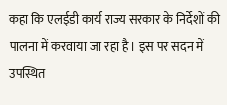कहा कि एलईडी कार्य राज्य सरकार के निर्देशों की पालना में करवाया जा रहा है। इस पर सदन में उपस्थित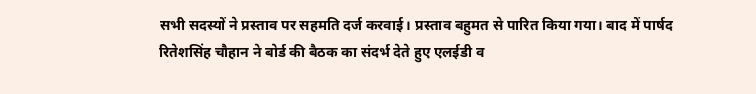सभी सदस्यों ने प्रस्ताव पर सहमति दर्ज करवाई। प्रस्ताव बहुमत से पारित किया गया। बाद में पार्षद रितेशसिंह चौहान ने बोर्ड की बैठक का संदर्भ देते हुए एलईडी व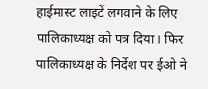हाईमास्ट लाइटें लगवाने के लिए पालिकाध्यक्ष को पत्र दिया। फिर पालिकाध्यक्ष के निर्देश पर ईओ ने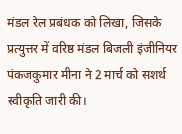मंडल रेल प्रबंधक को लिखा, जिसके प्रत्युत्तर में वरिष्ठ मंडल बिजली इंजीनियर पंकजकुमार मीना ने 2 मार्च को सशर्थ स्वीकृति जारी की।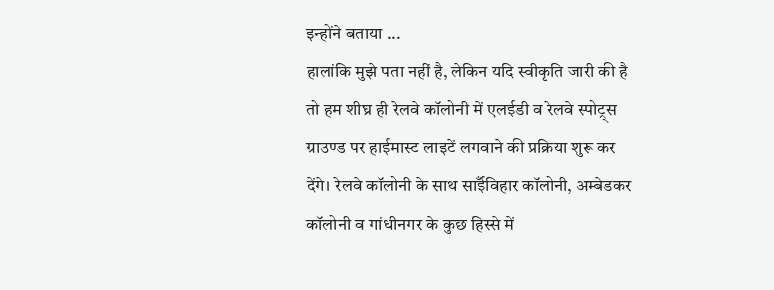इन्होंने बताया ...
हालांकि मुझे पता नहीं है, लेकिन यदि स्वीकृति जारी की है तो हम शीघ्र ही रेलवे कॉलोनी में एलईडी व रेलवे स्पोट्र्स ग्राउण्ड पर हाईमास्ट लाइटें लगवाने की प्रक्रिया शुरू कर देंगे। रेलवे कॉलोनी के साथ साईँविहार कॉलोनी, अम्बेडकर कॉलोनी व गांधीनगर के कुछ हिस्से में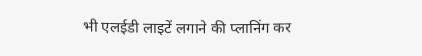भी एलईडी लाइटें लगाने की प्लानिंग कर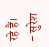रहे हैं।
- सुरेश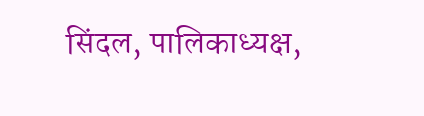सिंदल, पालिकाध्यक्ष,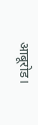आबूरोड।